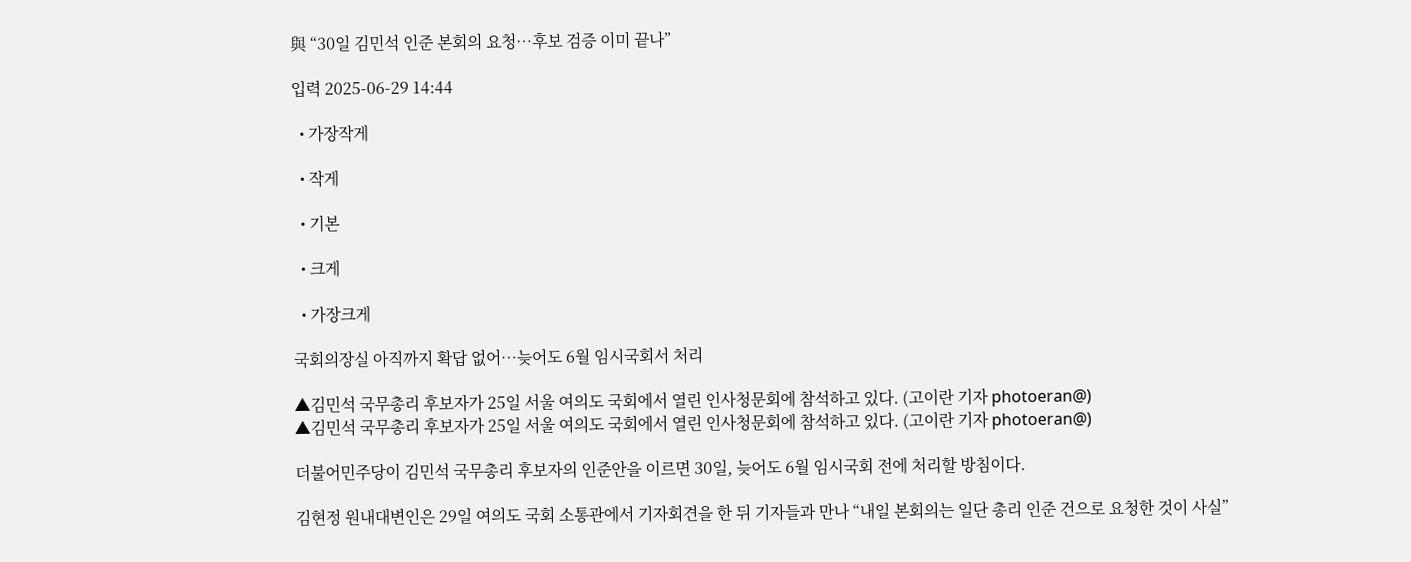與 “30일 김민석 인준 본회의 요청…후보 검증 이미 끝나”

입력 2025-06-29 14:44

  • 가장작게

  • 작게

  • 기본

  • 크게

  • 가장크게

국회의장실 아직까지 확답 없어…늦어도 6월 임시국회서 처리

▲김민석 국무총리 후보자가 25일 서울 여의도 국회에서 열린 인사청문회에 참석하고 있다. (고이란 기자 photoeran@)
▲김민석 국무총리 후보자가 25일 서울 여의도 국회에서 열린 인사청문회에 참석하고 있다. (고이란 기자 photoeran@)

더불어민주당이 김민석 국무총리 후보자의 인준안을 이르면 30일, 늦어도 6월 임시국회 전에 처리할 방침이다.

김현정 원내대변인은 29일 여의도 국회 소통관에서 기자회견을 한 뒤 기자들과 만나 “내일 본회의는 일단 총리 인준 건으로 요청한 것이 사실”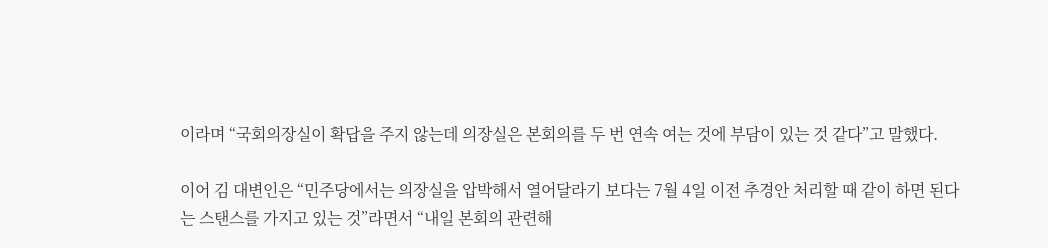이라며 “국회의장실이 확답을 주지 않는데 의장실은 본회의를 두 번 연속 여는 것에 부담이 있는 것 같다”고 말했다.

이어 김 대변인은 “민주당에서는 의장실을 압박해서 열어달라기 보다는 7월 4일 이전 추경안 처리할 때 같이 하면 된다는 스탠스를 가지고 있는 것”라면서 “내일 본회의 관련해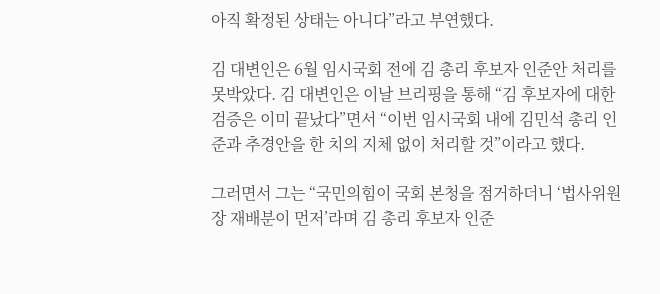아직 확정된 상태는 아니다”라고 부연했다.

김 대변인은 6월 임시국회 전에 김 총리 후보자 인준안 처리를 못박았다. 김 대변인은 이날 브리핑을 통해 “김 후보자에 대한 검증은 이미 끝났다”면서 “이번 임시국회 내에 김민석 총리 인준과 추경안을 한 치의 지체 없이 처리할 것”이라고 했다.

그러면서 그는 “국민의힘이 국회 본청을 점거하더니 ‘법사위원장 재배분이 먼저’라며 김 총리 후보자 인준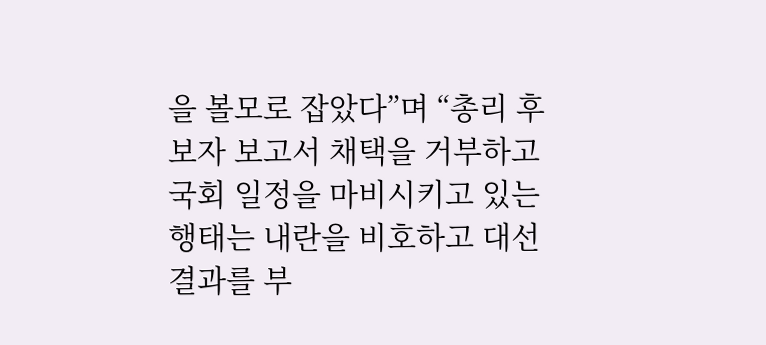을 볼모로 잡았다”며 “총리 후보자 보고서 채택을 거부하고 국회 일정을 마비시키고 있는 행태는 내란을 비호하고 대선 결과를 부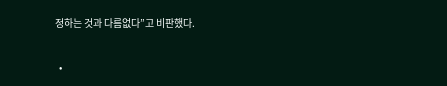정하는 것과 다름없다”고 비판했다.

  •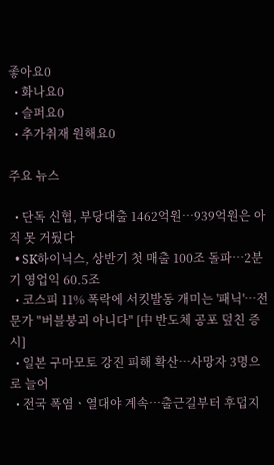좋아요0
  • 화나요0
  • 슬퍼요0
  • 추가취재 원해요0

주요 뉴스

  • 단독 신협, 부당대출 1462억원⋯939억원은 아직 못 거뒀다
  • SK하이닉스, 상반기 첫 매출 100조 돌파…2분기 영업익 60.5조
  • 코스피 11% 폭락에 서킷발동 개미는 '패닉'…전문가 "버블붕괴 아니다" [中 반도체 공포 덮친 증시]
  • 일본 구마모토 강진 피해 확산…사망자 3명으로 늘어
  • 전국 폭염ㆍ열대야 계속⋯출근길부터 후덥지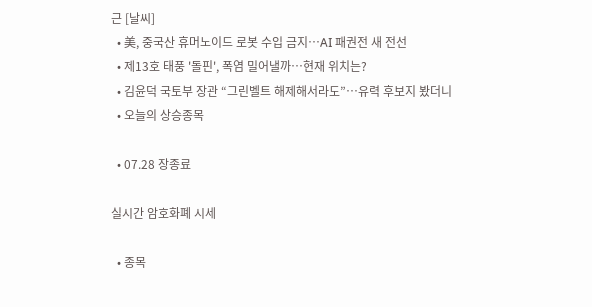근 [날씨]
  • 美, 중국산 휴머노이드 로봇 수입 금지⋯AI 패권전 새 전선
  • 제13호 태풍 '돌핀', 폭염 밀어낼까…현재 위치는?
  • 김윤덕 국토부 장관 “그린벨트 해제해서라도”⋯유력 후보지 봤더니
  • 오늘의 상승종목

  • 07.28 장종료

실시간 암호화폐 시세

  • 종목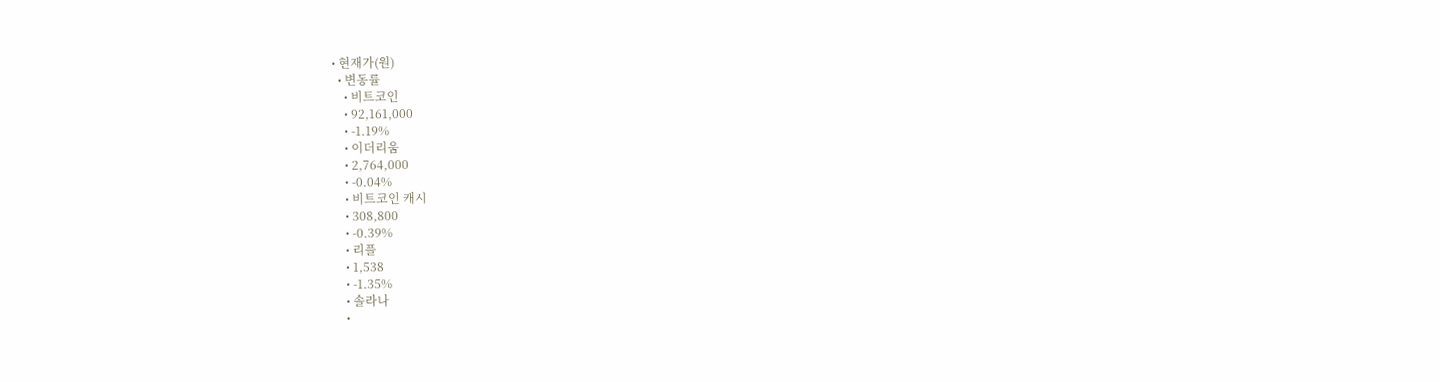• 현재가(원)
  • 변동률
    • 비트코인
    • 92,161,000
    • -1.19%
    • 이더리움
    • 2,764,000
    • -0.04%
    • 비트코인 캐시
    • 308,800
    • -0.39%
    • 리플
    • 1,538
    • -1.35%
    • 솔라나
    •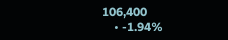106,400
    • -1.94%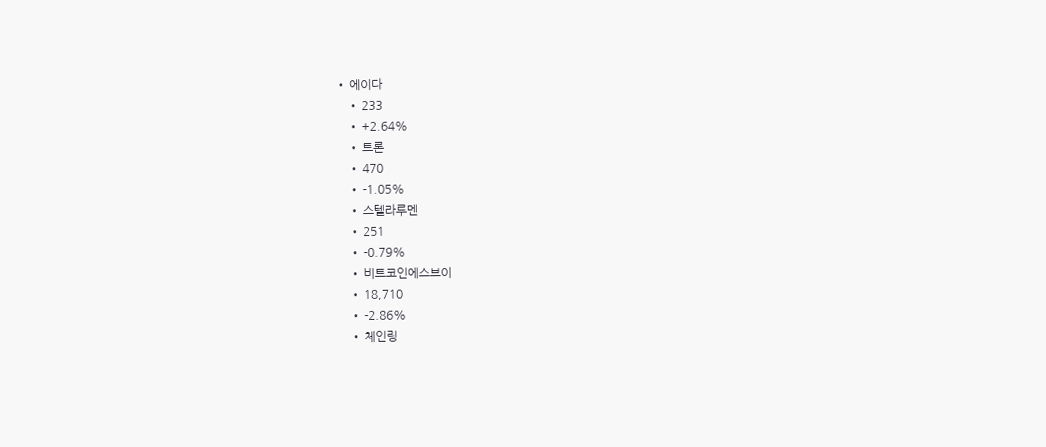• 에이다
    • 233
    • +2.64%
    • 트론
    • 470
    • -1.05%
    • 스텔라루멘
    • 251
    • -0.79%
    • 비트코인에스브이
    • 18,710
    • -2.86%
    • 체인링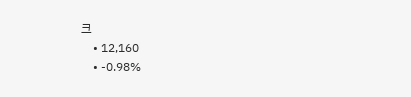크
    • 12,160
    • -0.98%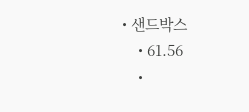• 샌드박스
    • 61.56
    •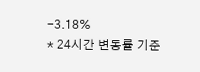-3.18%
* 24시간 변동률 기준